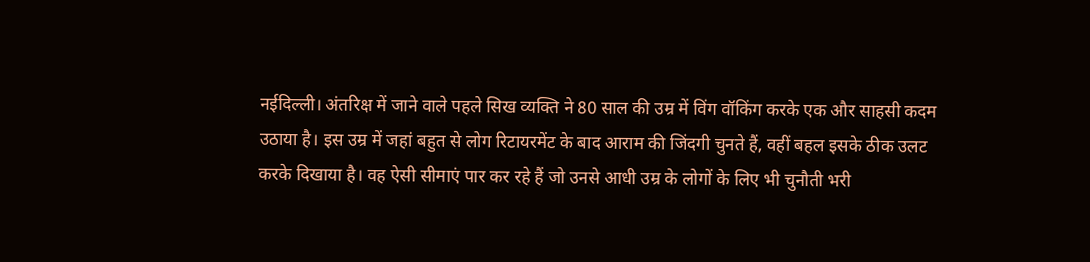नईदिल्ली। अंतरिक्ष में जाने वाले पहले सिख व्यक्ति ने 80 साल की उम्र में विंग वॉकिंग करके एक और साहसी कदम उठाया है। इस उम्र में जहां बहुत से लोग रिटायरमेंट के बाद आराम की जिंदगी चुनते हैं, वहीं बहल इसके ठीक उलट करके दिखाया है। वह ऐसी सीमाएं पार कर रहे हैं जो उनसे आधी उम्र के लोगों के लिए भी चुनौती भरी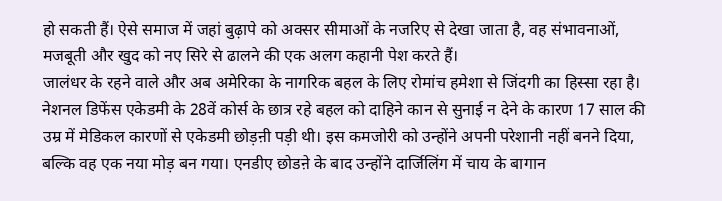हो सकती हैं। ऐसे समाज में जहां बुढ़ापे को अक्सर सीमाओं के नजरिए से देखा जाता है, वह संभावनाओं, मजबूती और खुद को नए सिरे से ढालने की एक अलग कहानी पेश करते हैं।
जालंधर के रहने वाले और अब अमेरिका के नागरिक बहल के लिए रोमांच हमेशा से जिंदगी का हिस्सा रहा है। नेशनल डिफेंस एकेडमी के 28वें कोर्स के छात्र रहे बहल को दाहिने कान से सुनाई न देने के कारण 17 साल की उम्र में मेडिकल कारणों से एकेडमी छोड़ऩी पड़ी थी। इस कमजोरी को उन्होंने अपनी परेशानी नहीं बनने दिया, बल्कि वह एक नया मोड़ बन गया। एनडीए छोडऩे के बाद उन्होंने दार्जिलिंग में चाय के बागान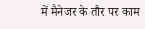में मैनेजर के तौर पर काम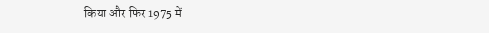किया और फिर 1975 में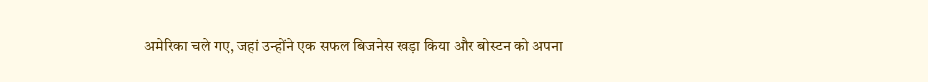अमेरिका चले गए, जहां उन्होंने एक सफल बिजनेस खड़ा किया और बोस्टन को अपना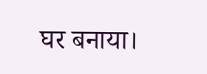घर बनाया।